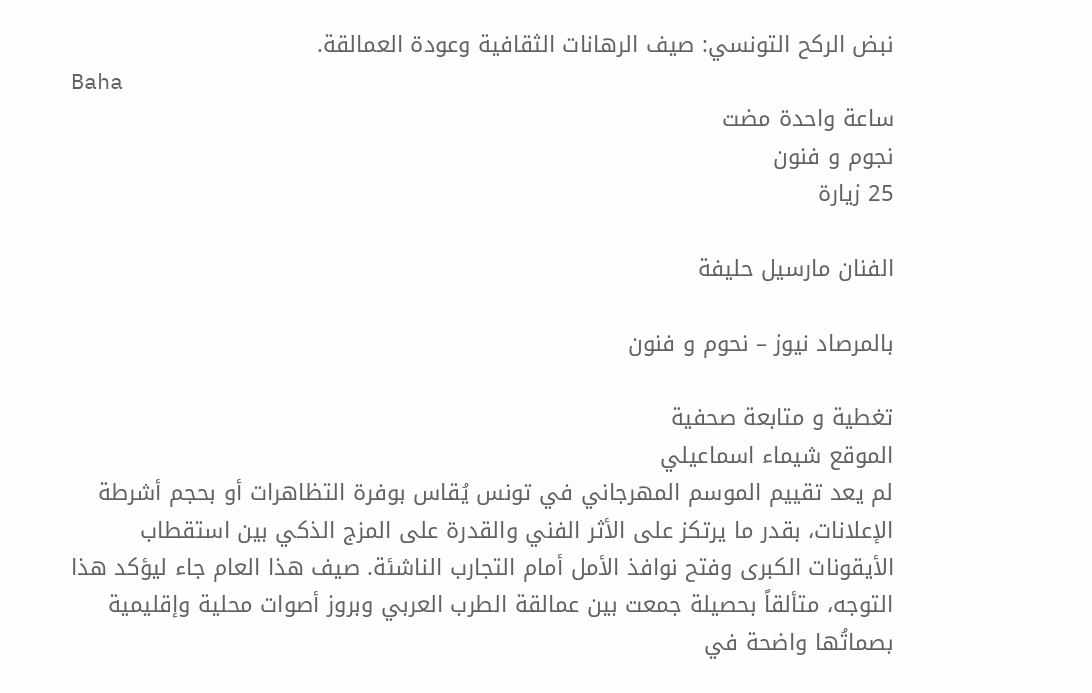نبض الركح التونسي: صيف الرهانات الثقافية وعودة العمالقة.
Baha
ساعة واحدة مضت
نجوم و فنون
25 زيارة

الفنان مارسيل حليفة

بالمرصاد نيوز – نحوم و فنون

تغطية و متابعة صحفية
الموقع شيماء اسماعيلي
لم يعد تقييم الموسم المهرجاني في تونس يُقاس بوفرة التظاهرات أو بحجم أشرطة الإعلانات، بقدر ما يرتكز على الأثر الفني والقدرة على المزج الذكي بين استقطاب الأيقونات الكبرى وفتح نوافذ الأمل أمام التجارب الناشئة. صيف هذا العام جاء ليؤكد هذا التوجه، متألقاً بحصيلة جمعت بين عمالقة الطرب العربي وبروز أصوات محلية وإقليمية بصماتُها واضحة في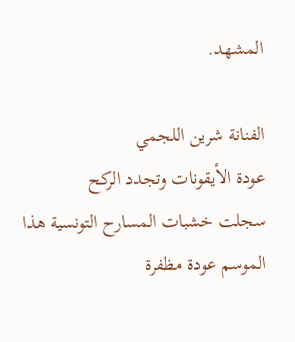المشهد.

الفنانة شرين اللجمي
عودة الأيقونات وتجدد الركح
سجلت خشبات المسارح التونسية هذا الموسم عودة مظفرة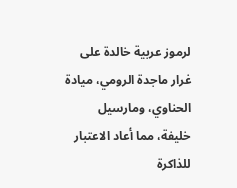لرموز عربية خالدة على غرار ماجدة الرومي، ميادة الحناوي، ومارسيل خليفة، مما أعاد الاعتبار للذاكرة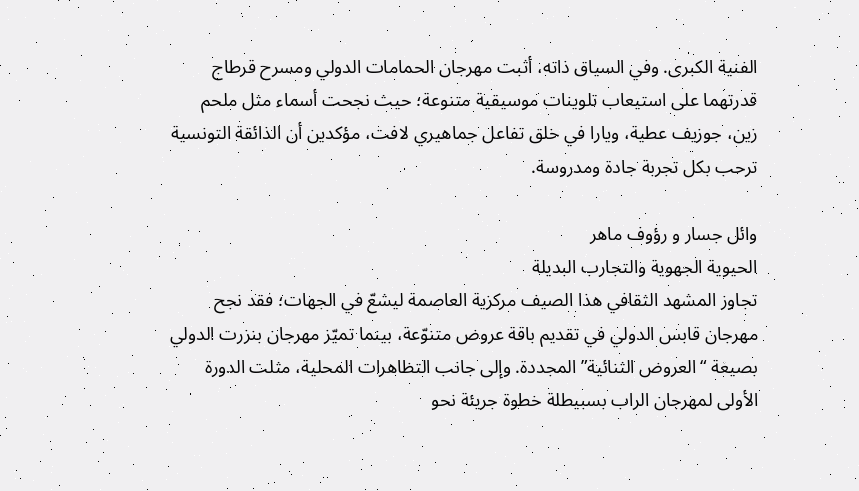الفنية الكبرى. وفي السياق ذاته، أثبت مهرجان الحمامات الدولي ومسرح قرطاج قدرتهما على استيعاب تلوينات موسيقية متنوعة؛ حيث نجحت أسماء مثل ملحم زين، جوزيف عطية، ويارا في خلق تفاعل جماهيري لافت، مؤكدين أن الذائقة التونسية ترحب بكل تجربة جادة ومدروسة.

وائل جسار و رؤوف ماهر
الحيوية الجهوية والتجارب البديلة
تجاوز المشهد الثقافي هذا الصيف مركزية العاصمة ليشعّ في الجهات؛ فقد نجح مهرجان قابس الدولي في تقديم باقة عروض متنوّعة، بينما تميّز مهرجان بنزرت الدولي بصيغة “العروض الثنائية” المجددة. وإلى جانب التظاهرات المحلية، مثلت الدورة الأولى لمهرجان الراب بسبيطلة خطوة جريئة نحو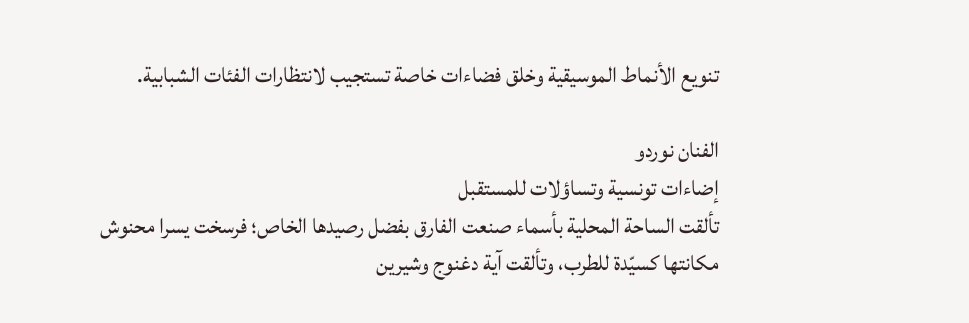تنويع الأنماط الموسيقية وخلق فضاءات خاصة تستجيب لانتظارات الفئات الشبابية.

الفنان نوردو
إضاءات تونسية وتساؤلات للمستقبل
تألقت الساحة المحلية بأسماء صنعت الفارق بفضل رصيدها الخاص؛ فرسخت يسرا محنوش مكانتها كسيّدة للطرب، وتألقت آية دغنوج وشيرين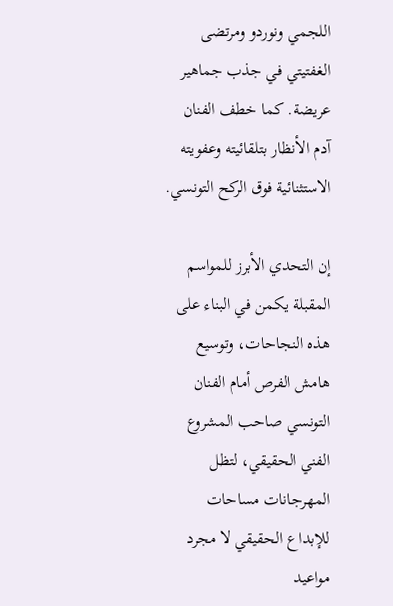اللجمي ونوردو ومرتضى الغفتيتي في جذب جماهير عريضة. كما خطف الفنان آدم الأنظار بتلقائيته وعفويته الاستثنائية فوق الركح التونسي.

إن التحدي الأبرز للمواسم المقبلة يكمن في البناء على هذه النجاحات، وتوسيع هامش الفرص أمام الفنان التونسي صاحب المشروع الفني الحقيقي، لتظل المهرجانات مساحات للإبداع الحقيقي لا مجرد مواعيد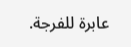عابرة للفرجة.